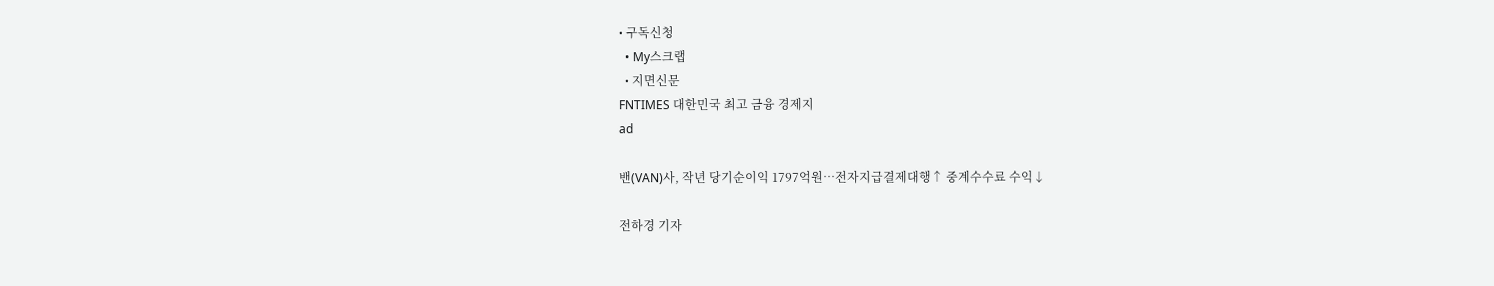• 구독신청
  • My스크랩
  • 지면신문
FNTIMES 대한민국 최고 금융 경제지
ad

밴(VAN)사, 작년 당기순이익 1797억원…전자지급결제대행↑ 중계수수료 수익↓

전하경 기자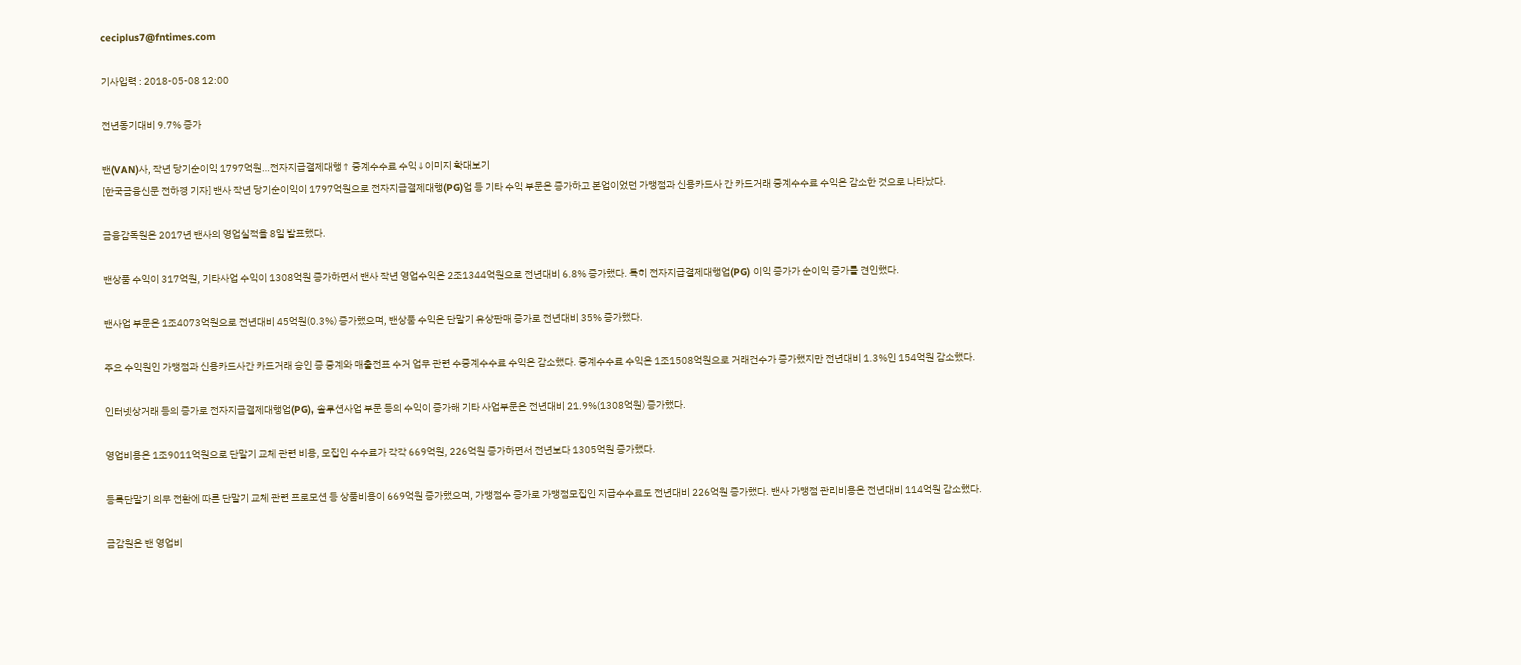ceciplus7@fntimes.com

기사입력 : 2018-05-08 12:00

전년동기대비 9.7% 증가

밴(VAN)사, 작년 당기순이익 1797억원…전자지급결제대행↑ 중계수수료 수익↓이미지 확대보기
[한국금융신문 전하경 기자] 밴사 작년 당기순이익이 1797억원으로 전자지급결제대행(PG)업 등 기타 수익 부문은 증가하고 본업이었던 가맹점과 신용카드사 간 카드거래 중계수수료 수익은 감소한 것으로 나타났다.

금융감독원은 2017년 밴사의 영업실적을 8일 발표했다.

밴상품 수익이 317억원, 기타사업 수익이 1308억원 증가하면서 밴사 작년 영업수익은 2조1344억원으로 전년대비 6.8% 증가했다. 특히 전자지급결제대행업(PG) 이익 증가가 순이익 증가를 견인했다.

밴사업 부문은 1조4073억원으로 전년대비 45억원(0.3%) 증가했으며, 밴상품 수익은 단말기 유상판매 증가로 전년대비 35% 증가했다.

주요 수익원인 가맹점과 신용카드사간 카드거래 승인 증 중계와 매출전표 수거 업무 관련 수중계수수료 수익은 감소했다. 중계수수료 수익은 1조1508억원으로 거래건수가 증가했지만 전년대비 1.3%인 154억원 감소했다.

인터넷상거래 등의 증가로 전자지급결제대행업(PG), 솔루션사업 부문 등의 수익이 증가해 기타 사업부문은 전년대비 21.9%(1308억원) 증가했다.

영업비용은 1조9011억원으로 단말기 교체 관련 비용, 모집인 수수료가 각각 669억원, 226억원 증가하면서 전년보다 1305억원 증가했다.

등록단말기 의무 전환에 따른 단말기 교체 관련 프로모션 등 상품비용이 669억원 증가했으며, 가맹점수 증가로 가맹점모집인 지급수수료도 전년대비 226억원 증가했다. 밴사 가맹점 관리비용은 전년대비 114억원 감소했다.

금감원은 밴 영업비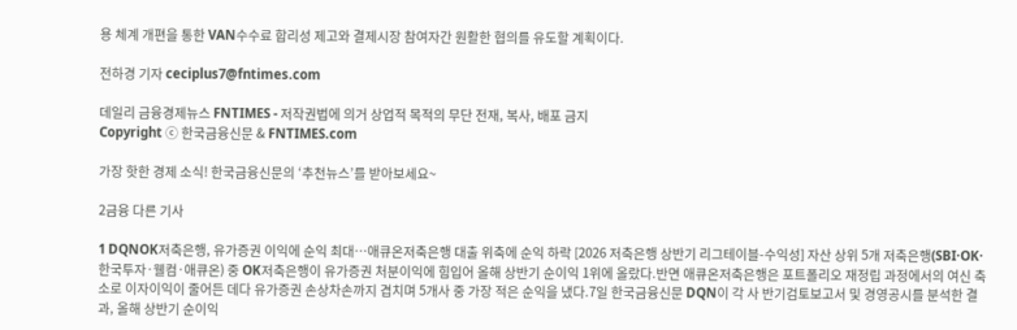용 체계 개편을 통한 VAN수수료 합리성 제고와 결제시장 참여자간 원활한 협의를 유도할 계획이다.

전하경 기자 ceciplus7@fntimes.com

데일리 금융경제뉴스 FNTIMES - 저작권법에 의거 상업적 목적의 무단 전재, 복사, 배포 금지
Copyright ⓒ 한국금융신문 & FNTIMES.com

가장 핫한 경제 소식! 한국금융신문의 ‘추천뉴스’를 받아보세요~

2금융 다른 기사

1 DQNOK저축은행, 유가증권 이익에 순익 최대…애큐온저축은행 대출 위축에 순익 하락 [2026 저축은행 상반기 리그테이블-수익성] 자산 상위 5개 저축은행(SBI·OK·한국투자·웰컴·애큐온) 중 OK저축은행이 유가증권 처분이익에 힘입어 올해 상반기 순이익 1위에 올랐다.반면 애큐온저축은행은 포트폴리오 재정립 과정에서의 여신 축소로 이자이익이 줄어든 데다 유가증권 손상차손까지 겹치며 5개사 중 가장 적은 순익을 냈다.7일 한국금융신문 DQN이 각 사 반기검토보고서 및 경영공시를 분석한 결과, 올해 상반기 순이익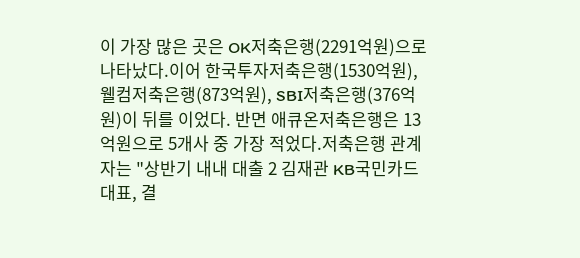이 가장 많은 곳은 OK저축은행(2291억원)으로 나타났다.이어 한국투자저축은행(1530억원), 웰컴저축은행(873억원), SBI저축은행(376억원)이 뒤를 이었다. 반면 애큐온저축은행은 13억원으로 5개사 중 가장 적었다.저축은행 관계자는 "상반기 내내 대출 2 김재관 KB국민카드 대표, 결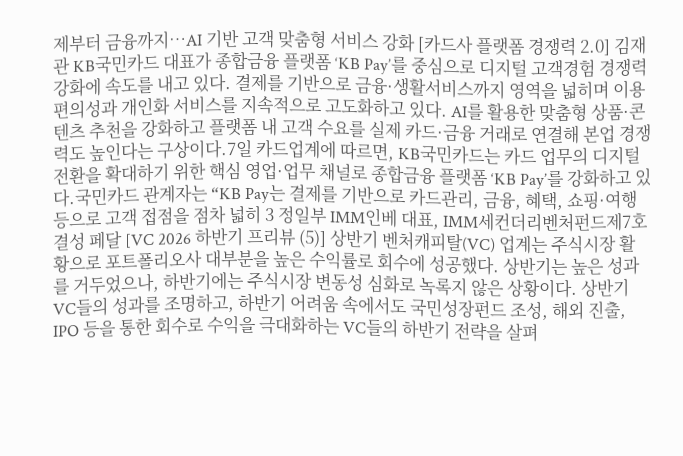제부터 금융까지…AI 기반 고객 맞춤형 서비스 강화 [카드사 플랫폼 경쟁력 2.0] 김재관 KB국민카드 대표가 종합금융 플랫폼 ‘KB Pay’를 중심으로 디지털 고객경험 경쟁력 강화에 속도를 내고 있다. 결제를 기반으로 금융·생활서비스까지 영역을 넓히며 이용 편의성과 개인화 서비스를 지속적으로 고도화하고 있다. AI를 활용한 맞춤형 상품·콘텐츠 추천을 강화하고 플랫폼 내 고객 수요를 실제 카드·금융 거래로 연결해 본업 경쟁력도 높인다는 구상이다.7일 카드업계에 따르면, KB국민카드는 카드 업무의 디지털 전환을 확대하기 위한 핵심 영업·업무 채널로 종합금융 플랫폼 ‘KB Pay’를 강화하고 있다.국민카드 관계자는 “KB Pay는 결제를 기반으로 카드관리, 금융, 혜택, 쇼핑·여행 등으로 고객 접점을 점차 넓히 3 정일부 IMM인베 대표, IMM세컨더리벤처펀드제7호 결성 페달 [VC 2026 하반기 프리뷰 (5)] 상반기 벤처캐피탈(VC) 업계는 주식시장 활황으로 포트폴리오사 대부분을 높은 수익률로 회수에 성공했다. 상반기는 높은 성과를 거두었으나, 하반기에는 주식시장 변동성 심화로 녹록지 않은 상황이다. 상반기 VC들의 성과를 조명하고, 하반기 어려움 속에서도 국민성장펀드 조성, 해외 진출, IPO 등을 통한 회수로 수익을 극대화하는 VC들의 하반기 전략을 살펴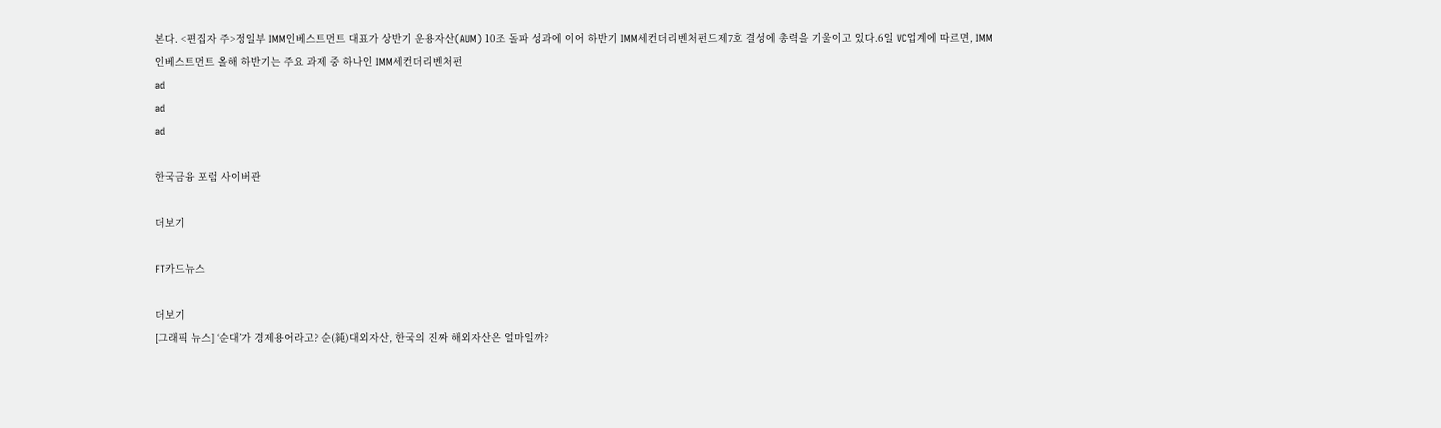본다. <편집자 주>정일부 IMM인베스트먼트 대표가 상반기 운용자산(AUM) 10조 돌파 성과에 이어 하반기 IMM세컨더리벤처펀드제7호 결성에 총력을 기울이고 있다.6일 VC업계에 따르면, IMM인베스트먼트 올해 하반기는 주요 과제 중 하나인 IMM세컨더리벤처펀
ad
ad
ad

한국금융 포럼 사이버관

더보기

FT카드뉴스

더보기
[그래픽 뉴스] ‘순대’가 경제용어라고? 순(純)대외자산, 한국의 진짜 해외자산은 얼마일까?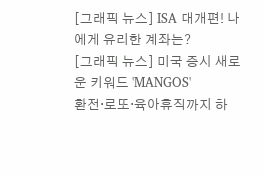[그래픽 뉴스] ISA 대개편! 나에게 유리한 계좌는?
[그래픽 뉴스] 미국 증시 새로운 키워드 'MANGOS'
환전·로또·육아휴직까지 하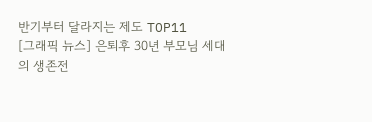반기부터 달라지는 제도 TOP11
[그래픽 뉴스] 은퇴후 30년 부모님 세대의 생존전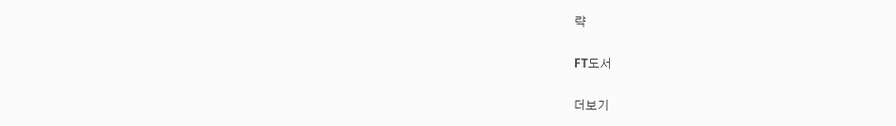략

FT도서

더보기